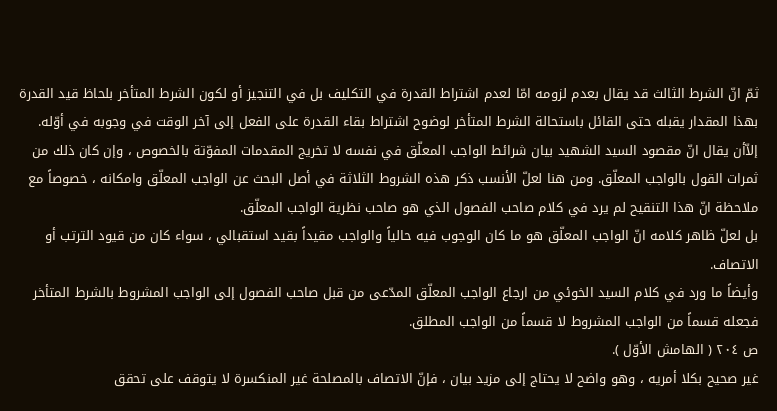ثمّ انّ الشرط الثالث قد يقال بعدم لزومه امّا لعدم اشتراط القدرة في التكليف بل في التنجيز أو لكون الشرط المتأخر بلحاظ قيد القدرة بهذا المقدار يقبله حتى القائل باستحالة الشرط المتأخر لوضوح اشتراط بقاء القدرة على الفعل إلى آخر الوقت في وجوبه في أوّله.
إلاّأن يقال انّ مقصود السيد الشهيد بيان شرائط الواجب المعلّق في نفسه لا تخريج المقدمات المفوّتة بالخصوص ، وإن كان ذلك من ثمرات القول بالواجب المعلّق. ومن هنا لعلّ الأنسب ذكر هذه الشروط الثلاثة في أصل البحث عن الواجب المعلّق وامكانه ، خصوصاً مع ملاحظة انّ هذا التنقيح لم يرد في كلام صاحب الفصول الذي هو صاحب نظرية الواجب المعلّق.
بل لعلّ ظاهر كلامه انّ الواجب المعلّق هو ما كان الوجوب فيه حالياً والواجب مقيداً بقيد استقبالي ، سواء كان من قيود الترتب أو الاتصاف.
وأيضاً ما ورد في كلام السيد الخوئي من ارجاع الواجب المعلّق المدّعى من قبل صاحب الفصول إلى الواجب المشروط بالشرط المتأخر فجعله قسماً من الواجب المشروط لا قسماً من الواجب المطلق.
ص ٢٠٤ ( الهامش الأوّل ).
غير صحيح بكلا أمريه ، وهو واضح لا يحتاج إلى مزيد بيان ، فإنّ الاتصاف بالمصلحة غير المنكسرة لا يتوقف على تحقق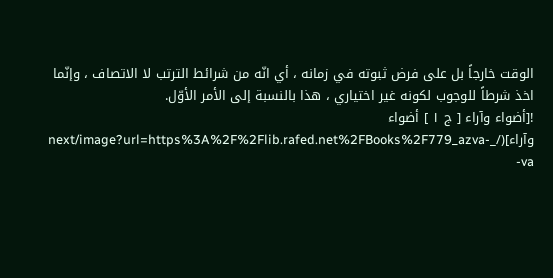الوقت خارجاً بل على فرض ثبوته في زمانه ، أي انّه من شرائط الترتب لا الاتصاف ، وإنّما اخذ شرطاً للوجوب لكونه غير اختياري ، هذا بالنسبة إلى الأمر الأوّل.
![أضواء وآراء [ ج ١ ] أضواء وآراء](/_next/image?url=https%3A%2F%2Flib.rafed.net%2FBooks%2F779_azva-va-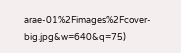arae-01%2Fimages%2Fcover-big.jpg&w=640&q=75)